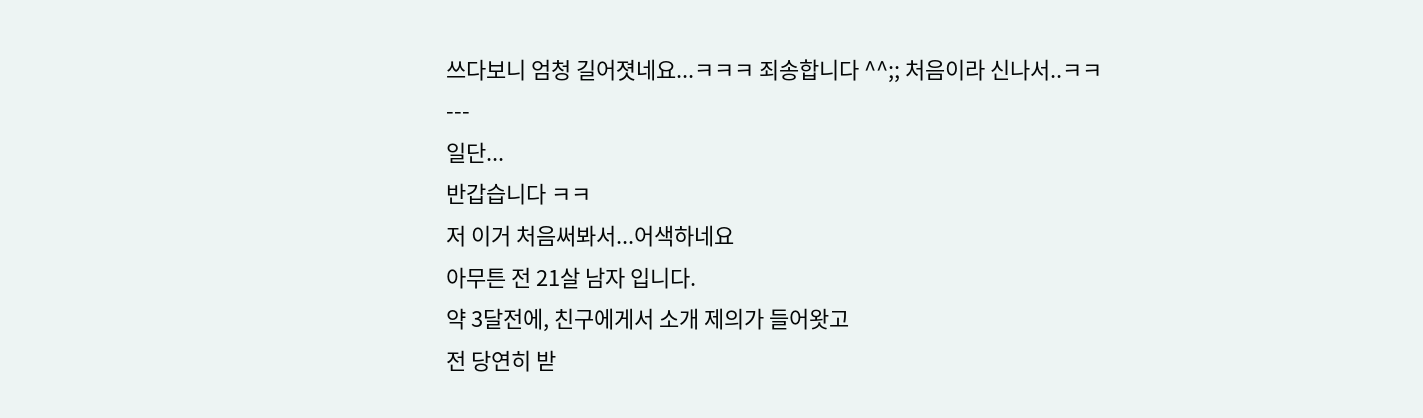쓰다보니 엄청 길어졋네요...ㅋㅋㅋ 죄송합니다 ^^;; 처음이라 신나서..ㅋㅋ
---
일단...
반갑습니다 ㅋㅋ
저 이거 처음써봐서...어색하네요
아무튼 전 21살 남자 입니다.
약 3달전에, 친구에게서 소개 제의가 들어왓고
전 당연히 받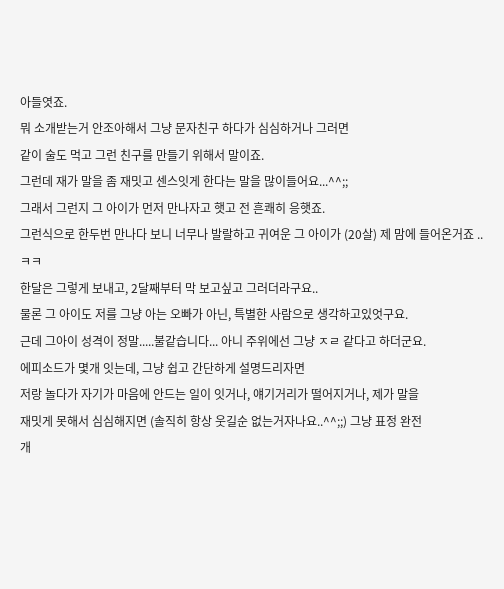아들엿죠.
뭐 소개받는거 안조아해서 그냥 문자친구 하다가 심심하거나 그러면
같이 술도 먹고 그런 친구를 만들기 위해서 말이죠.
그런데 재가 말을 좀 재밋고 센스잇게 한다는 말을 많이들어요...^^;;
그래서 그런지 그 아이가 먼저 만나자고 햇고 전 흔쾌히 응햇죠.
그런식으로 한두번 만나다 보니 너무나 발랄하고 귀여운 그 아이가 (20살) 제 맘에 들어온거죠 ..ㅋㅋ
한달은 그렇게 보내고, 2달째부터 막 보고싶고 그러더라구요..
물론 그 아이도 저를 그냥 아는 오빠가 아닌, 특별한 사람으로 생각하고있엇구요.
근데 그아이 성격이 정말.....불같습니다... 아니 주위에선 그냥 ㅈㄹ 같다고 하더군요.
에피소드가 몇개 잇는데, 그냥 쉽고 간단하게 설명드리자면
저랑 놀다가 자기가 마음에 안드는 일이 잇거나, 얘기거리가 떨어지거나, 제가 말을
재밋게 못해서 심심해지면 (솔직히 항상 웃길순 없는거자나요..^^;;) 그냥 표정 완전
개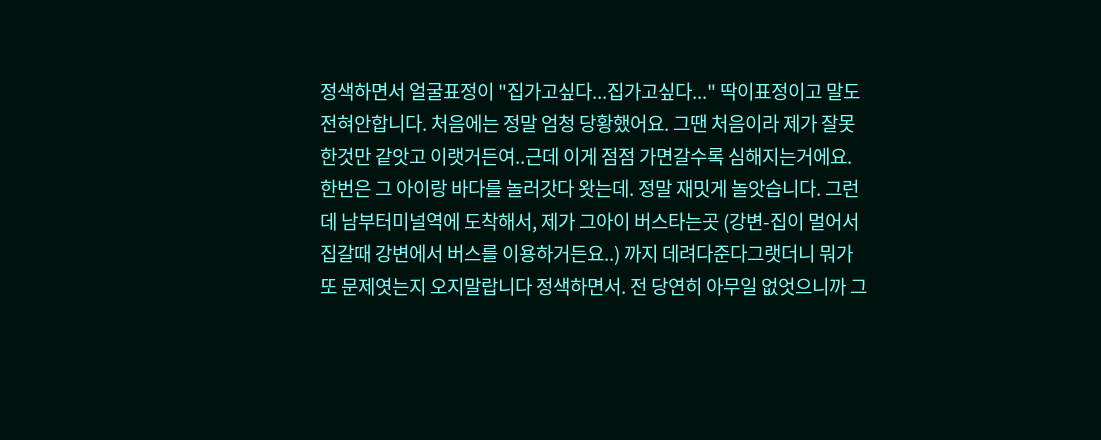정색하면서 얼굴표정이 "집가고싶다...집가고싶다..." 딱이표정이고 말도 전혀안합니다. 처음에는 정말 엄청 당황했어요. 그땐 처음이라 제가 잘못한것만 같앗고 이랫거든여..근데 이게 점점 가면갈수록 심해지는거에요. 한번은 그 아이랑 바다를 놀러갓다 왓는데. 정말 재밋게 놀앗습니다. 그런데 남부터미널역에 도착해서, 제가 그아이 버스타는곳 (강변-집이 멀어서 집갈때 강변에서 버스를 이용하거든요..) 까지 데려다준다그랫더니 뭐가 또 문제엿는지 오지말랍니다 정색하면서. 전 당연히 아무일 없엇으니까 그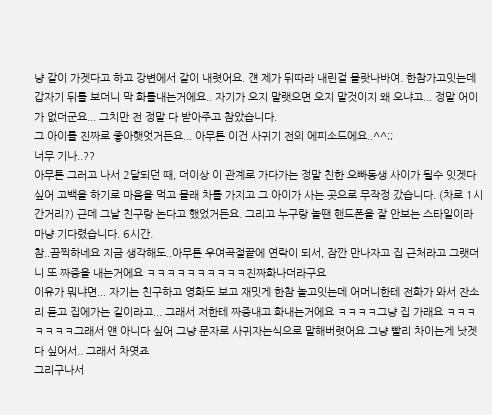냥 같이 가겟다고 하고 강변에서 같이 내렷어요. 걘 제가 뒤따라 내린걸 몰랏나바여. 한참가고잇는데 갑자기 뒤를 보더니 막 화를내는거에요.. 자기가 오지 말랫으면 오지 말것이지 왜 오냐고... 정말 어이가 없더군요... 그치만 전 정말 다 받아주고 참았습니다.
그 아이를 진짜로 좋아햇엇거든요... 아무튼 이건 사귀기 전의 에피소드에요..^^;;
너무 기나..??
아무튼 그러고 나서 2달되던 때, 더이상 이 관계로 가다가는 정말 친한 오빠동생 사이가 될수 잇겟다 싶어 고백을 하기로 마음을 먹고 몰래 차를 가지고 그 아이가 사는 곳으로 무작정 갔습니다. (차로 1시간거리?) 근데 그날 친구랑 논다고 했었거든요. 그리고 누구랑 놀땐 핸드폰을 잘 안보는 스타일이라 마냥 기다렸습니다. 6시간.
참..끔찍하네요 지금 생각해도..아무튼 우여곡절끝에 연락이 되서, 잠깐 만나자고 집 근처라고 그랫더니 또 짜증을 내는거에요 ㅋㅋㅋㅋㅋㅋㅋㅋㅋㅋ진짜화나더라구요
이유가 뭐냐면... 자기는 친구하고 영화도 보고 재밋게 한참 놀고잇는데 어머니한테 전화가 와서 잔소리 듣고 집에가는 길이라고... 그래서 저한테 짜증내고 화내는거에요 ㅋㅋㅋㅋ그냥 집 가래요 ㅋㅋㅋㅋㅋㅋㅋ그래서 얜 아니다 싶어 그냥 문자로 사귀자는식으로 말해버렷어요 그냥 빨리 차이는게 낫겟다 싶어서.. 그래서 차엿죠
그리구나서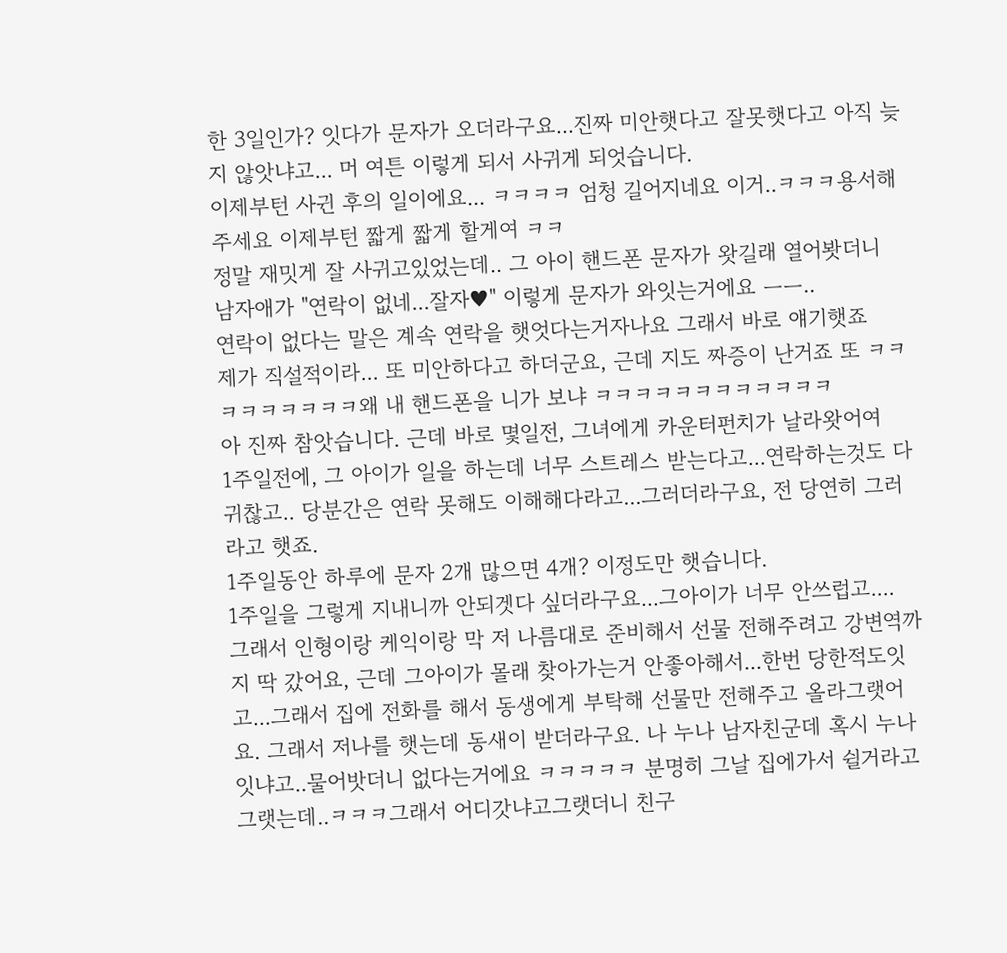한 3일인가? 잇다가 문자가 오더라구요...진짜 미안햇다고 잘못햇다고 아직 늦지 않앗냐고... 머 여튼 이렇게 되서 사귀게 되엇습니다.
이제부턴 사귄 후의 일이에요... ㅋㅋㅋㅋ 엄청 길어지네요 이거..ㅋㅋㅋ용서해주세요 이제부턴 짧게 짧게 할게여 ㅋㅋ
정말 재밋게 잘 사귀고있었는데.. 그 아이 핸드폰 문자가 왓길래 열어봣더니
남자애가 "연락이 없네...잘자♥" 이렇게 문자가 와잇는거에요 ㅡㅡ..
연락이 없다는 말은 계속 연락을 햇엇다는거자나요 그래서 바로 얘기햇죠
제가 직설적이라... 또 미안하다고 하더군요, 근데 지도 짜증이 난거죠 또 ㅋㅋㅋㅋㅋㅋㅋㅋㅋ왜 내 핸드폰을 니가 보냐 ㅋㅋㅋㅋㅋㅋㅋㅋㅋㅋㅋㅋ
아 진짜 참앗습니다. 근데 바로 몇일전, 그녀에게 카운터펀치가 날라왓어여
1주일전에, 그 아이가 일을 하는데 너무 스트레스 받는다고...연락하는것도 다 귀찮고.. 당분간은 연락 못해도 이해해다라고...그러더라구요, 전 당연히 그러라고 햇죠.
1주일동안 하루에 문자 2개 많으면 4개? 이정도만 햇습니다.
1주일을 그렇게 지내니까 안되겟다 싶더라구요...그아이가 너무 안쓰럽고....
그래서 인형이랑 케익이랑 막 저 나름대로 준비해서 선물 전해주려고 강변역까지 딱 갔어요, 근데 그아이가 몰래 찾아가는거 안좋아해서...한번 당한적도잇고...그래서 집에 전화를 해서 동생에게 부탁해 선물만 전해주고 올라그랫어요. 그래서 저나를 햇는데 동새이 받더라구요. 나 누나 남자친군데 혹시 누나 잇냐고..물어밧더니 없다는거에요 ㅋㅋㅋㅋㅋ 분명히 그날 집에가서 쉴거라고 그랫는데..ㅋㅋㅋ그래서 어디갓냐고그랫더니 친구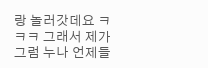랑 놀러갓데요 ㅋㅋㅋ 그래서 제가 그럼 누나 언제들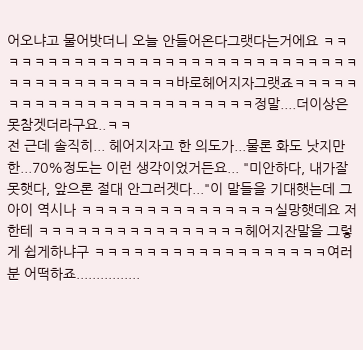어오냐고 물어밧더니 오늘 안들어온다그랫다는거에요 ㅋㅋㅋㅋㅋㅋㅋㅋㅋㅋㅋㅋㅋㅋㅋㅋㅋㅋㅋㅋㅋㅋㅋㅋㅋㅋㅋㅋㅋㅋㅋㅋㅋㅋㅋㅋㅋㅋㅋㅋㅋㅋ바로헤어지자그랫죠ㅋㅋㅋㅋㅋㅋㅋㅋㅋㅋㅋㅋㅋㅋㅋㅋㅋㅋㅋㅋㅋㅋㅋㅋ정말....더이상은 못참겟더라구요..ㅋㅋ
전 근데 솔직히... 헤어지자고 한 의도가...물론 화도 낫지만 한...70%정도는 이런 생각이었거든요... "미안하다, 내가잘못햇다, 앞으론 절대 안그러겟다..."이 말들을 기대햇는데 그아이 역시나 ㅋㅋㅋㅋㅋㅋㅋㅋㅋㅋㅋㅋㅋㅋㅋ실망햇데요 저한테 ㅋㅋㅋㅋㅋㅋㅋㅋㅋㅋㅋㅋㅋㅋㅋㅋ헤어지잔말을 그렇게 쉽게하냐구 ㅋㅋㅋㅋㅋㅋㅋㅋㅋㅋㅋㅋㅋㅋㅋㅋㅋㅋ여러분 어떡하죠................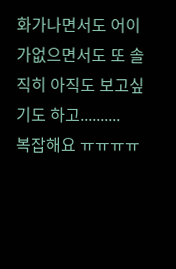화가나면서도 어이가없으면서도 또 솔직히 아직도 보고싶기도 하고..........
복잡해요 ㅠㅠㅠㅠ